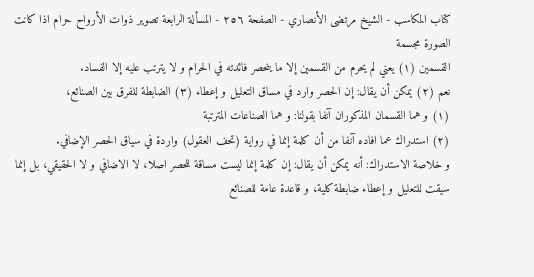كتاب المكاسب - الشيخ مرتضى الأنصاري - الصفحة ٢٥٦ - المسألة الرابعة تصوير ذوات الأرواح حرام اذا كانت الصورة مجسمة
القسمين (١) يعني لم يحرم من القسمين إلا ما ينحصر فائدته في الحرام و لا يترتب عليه إلا الفساد.
نعم (٢) يمكن أن يقال: إن الحصر وارد في مساق التعليل و إعطاء (٣) الضابطة للفرق بين الصنائع،
(١) و هما القسمان المذكوران آنفا بقولنا: و هما الصناعات المترتبة
(٢) استدراك عما افاده آنفا من أن كلمة إنما في رواية (تحف العقول) واردة في سياق الحصر الإضافي.
و خلاصة الاستدراك: أنه يمكن أن يقال: إن كلمة إنما ليست مساقة للحصر اصلا، لا الاضافي و لا الحقيقي، بل إنما سيقت للتعليل و إعطاء ضابطة كلية، و قاعدة عامة للصنائع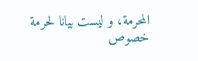المحرمة، و ليست بيانا لحرمة خصوص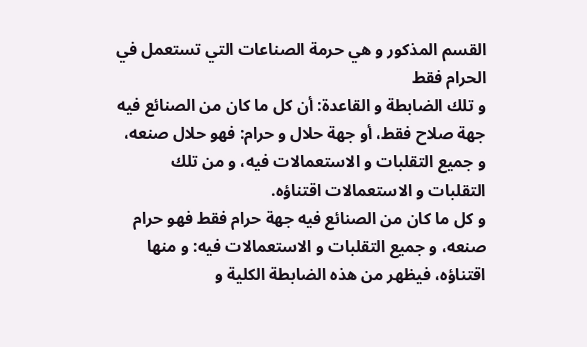القسم المذكور و هي حرمة الصناعات التي تستعمل في الحرام فقط
و تلك الضابطة و القاعدة: أن كل ما كان من الصنائع فيه جهة صلاح فقط، أو جهة حلال و حرام: فهو حلال صنعه، و جميع التقلبات و الاستعمالات فيه، و من تلك التقلبات و الاستعمالات اقتناؤه.
و كل ما كان من الصنائع فيه جهة حرام فقط فهو حرام صنعه، و جميع التقلبات و الاستعمالات فيه: و منها اقتناؤه، فيظهر من هذه الضابطة الكلية و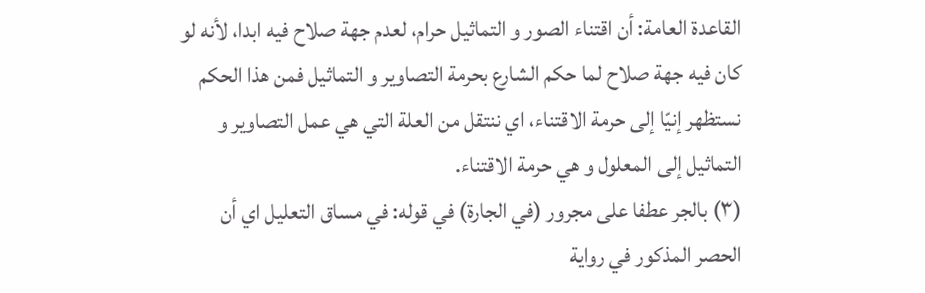القاعدة العامة: أن اقتناء الصور و التماثيل حرام، لعدم جهة صلاح فيه ابدا، لأنه لو كان فيه جهة صلاح لما حكم الشارع بحرمة التصاوير و التماثيل فمن هذا الحكم نستظهر إنيّا إلى حرمة الاقتناء، اي ننتقل من العلة التي هي عمل التصاوير و التماثيل إلى المعلول و هي حرمة الاقتناء.
(٣) بالجر عطفا على مجرور (في الجارة) في قوله: في مساق التعليل اي أن الحصر المذكور في رواية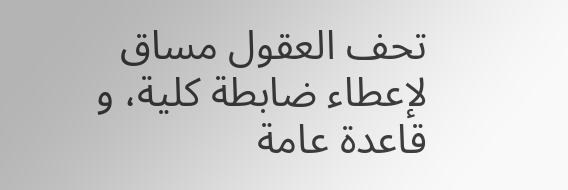تحف العقول مساق لإعطاء ضابطة كلية، و قاعدة عامة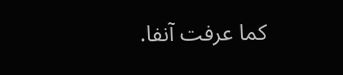كما عرفت آنفا.